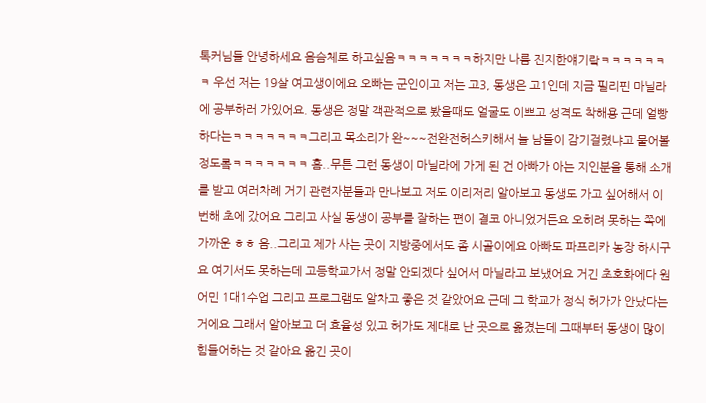톡커님들 안녕하세요 음슴체로 하고싶음ㅋㅋㅋㅋㅋㅋㅋ하지만 나름 진지한얘기랔ㅋㅋㅋㅋㅋㅋㅋ 우선 저는 19살 여고생이에요 오빠는 군인이고 저는 고3, 동생은 고1인데 지금 필리핀 마닐라에 공부하러 가있어요. 동생은 정말 객관적으로 봤을때도 얼굴도 이쁘고 성격도 착해용 근데 얼빵하다는ㅋㅋㅋㅋㅋㅋㅋ그리고 목소리가 완~~~전완전허스키해서 늘 남들이 감기걸렸냐고 물어볼정도롴ㅋㅋㅋㅋㅋㅋㅋ 흠..무튼 그런 동생이 마닐라에 가게 된 건 아빠가 아는 지인분을 통해 소개를 받고 여러차례 거기 관련자분들과 만나보고 저도 이리저리 알아보고 동생도 가고 싶어해서 이번해 초에 갔어요 그리고 사실 동생이 공부를 잘하는 편이 결코 아니었거든요 오히려 못하는 쪽에 가까운 ㅎㅎ 음..그리고 제가 사는 곳이 지방중에서도 좀 시골이에요 아빠도 파프리카 농장 하시구요 여기서도 못하는데 고등학교가서 정말 안되겠다 싶어서 마닐라고 보냈어요 거긴 초호화에다 원어민 1대1수업 그리고 프로그램도 알차고 좋은 것 같았어요 근데 그 학교가 정식 허가가 안났다는 거에요 그래서 알아보고 더 효율성 있고 허가도 제대로 난 곳으로 옮겼는데 그때부터 동생이 많이 힘들어하는 것 같아요 옮긴 곳이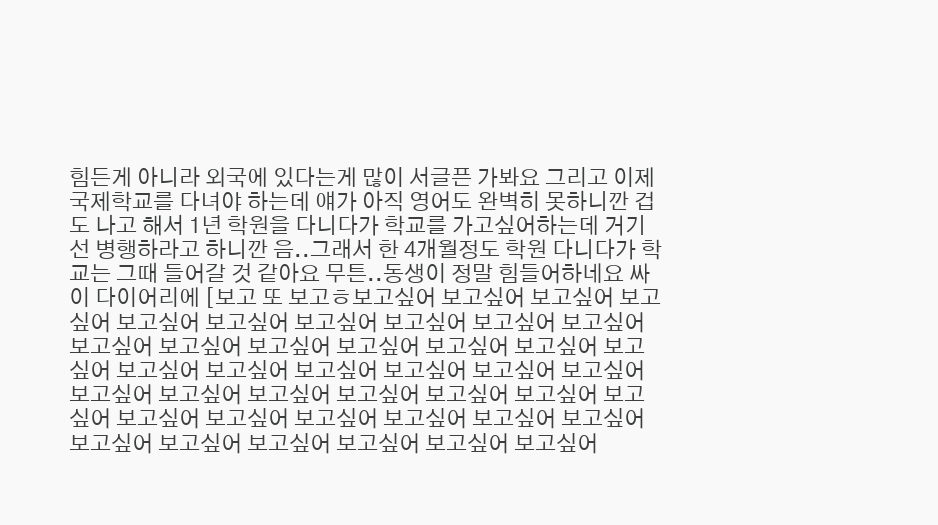힘든게 아니라 외국에 있다는게 많이 서글픈 가봐요 그리고 이제 국제학교를 다녀야 하는데 얘가 아직 영어도 완벽히 못하니깐 겁도 나고 해서 1년 학원을 다니다가 학교를 가고싶어하는데 거기선 병행하라고 하니깐 음..그래서 한 4개월정도 학원 다니다가 학교는 그때 들어갈 것 같아요 무튼..동생이 정말 힘들어하네요 싸이 다이어리에 [보고 또 보고ㅎ보고싶어 보고싶어 보고싶어 보고싶어 보고싶어 보고싶어 보고싶어 보고싶어 보고싶어 보고싶어 보고싶어 보고싶어 보고싶어 보고싶어 보고싶어 보고싶어 보고싶어 보고싶어 보고싶어 보고싶어 보고싶어 보고싶어 보고싶어 보고싶어 보고싶어 보고싶어 보고싶어 보고싶어 보고싶어 보고싶어 보고싶어 보고싶어 보고싶어 보고싶어 보고싶어 보고싶어 보고싶어 보고싶어 보고싶어 보고싶어 보고싶어 보고싶어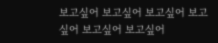보고싶어 보고싶어 보고싶어 보고싶어 보고싶어 보고싶어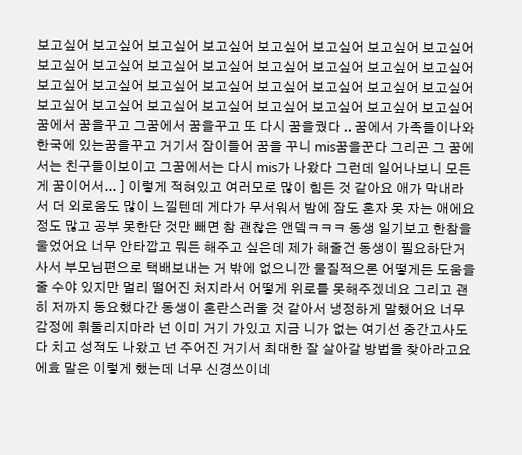보고싶어 보고싶어 보고싶어 보고싶어 보고싶어 보고싶어 보고싶어 보고싶어 보고싶어 보고싶어 보고싶어 보고싶어 보고싶어 보고싶어 보고싶어 보고싶어 보고싶어 보고싶어 보고싶어 보고싶어 보고싶어 보고싶어 보고싶어 보고싶어 보고싶어 보고싶어 보고싶어 보고싶어 보고싶어 보고싶어 보고싶어 보고싶어 꿈에서 꿈을꾸고 그꿈에서 꿈을꾸고 또 다시 꿈을궜다 .. 꿈에서 가족들이나와 한국에 있는꿈을꾸고 거기서 잠이들어 꿈을 꾸니 mis꿈을꾼다 그리곤 그 꿈에서는 친구들이보이고 그꿈에서는 다시 mis가 나왔다 그런데 일어나보니 모든게 꿈이어서... ] 이렇게 적혀있고 여러모로 많이 힘든 것 같아요 애가 막내라서 더 외로움도 많이 느낄텐데 게다가 무서워서 밤에 잠도 혼자 못 자는 애에요 정도 많고 공부 못한단 것만 빼면 참 괜찮은 앤뎈ㅋㅋㅋ 동생 일기보고 한참을 울었어요 너무 안타깝고 뭐든 해주고 싶은데 제가 해줄건 동생이 필요하단거 사서 부모님편으로 택배보내는 거 밖에 없으니깐 물질적으론 어떻게든 도움을 줄 수야 있지만 멀리 떨어진 처지라서 어떻게 위로를 못해주겠네요 그리고 괜히 저까지 동요했다간 동생이 혼란스러울 것 같아서 냉정하게 말했어요 너무 감정에 휘둘리지마라 넌 이미 거기 가있고 지금 니가 없는 여기선 중간고사도 다 치고 성적도 나왔고 넌 주어진 거기서 최대한 잘 살아갈 방법을 찾아라고요 에효 말은 이렇게 했는데 너무 신경쓰이네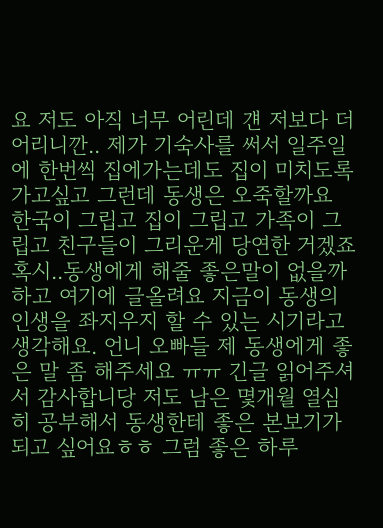요 저도 아직 너무 어린데 걘 저보다 더 어리니깐.. 제가 기숙사를 써서 일주일에 한번씩 집에가는데도 집이 미치도록 가고싶고 그런데 동생은 오죽할까요 한국이 그립고 집이 그립고 가족이 그립고 친구들이 그리운게 당연한 거겠죠 혹시..동생에게 해줄 좋은말이 없을까 하고 여기에 글올려요 지금이 동생의 인생을 좌지우지 할 수 있는 시기라고 생각해요. 언니 오빠들 제 동생에게 좋은 말 좀 해주세요 ㅠㅠ 긴글 읽어주셔서 감사합니당 저도 남은 몇개월 열심히 공부해서 동생한테 좋은 본보기가 되고 싶어요ㅎㅎ 그럼 좋은 하루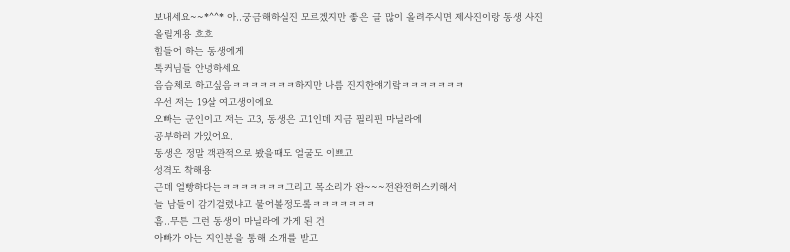보내세요~~*^^* 아..궁금해하실진 모르겠지만 좋은 글 많이 올려주시면 제사진이랑 동생 사진 올릴게용 흐흐
힘들어 하는 동생에게
톡커님들 안녕하세요
음슴체로 하고싶음ㅋㅋㅋㅋㅋㅋㅋ하지만 나름 진지한얘기랔ㅋㅋㅋㅋㅋㅋㅋ
우선 저는 19살 여고생이에요
오빠는 군인이고 저는 고3, 동생은 고1인데 지금 필리핀 마닐라에
공부하러 가있어요.
동생은 정말 객관적으로 봤을때도 얼굴도 이쁘고
성격도 착해용
근데 얼빵하다는ㅋㅋㅋㅋㅋㅋㅋ그리고 목소리가 완~~~전완전허스키해서
늘 남들이 감기걸렸냐고 물어볼정도롴ㅋㅋㅋㅋㅋㅋㅋ
흠..무튼 그런 동생이 마닐라에 가게 된 건
아빠가 아는 지인분을 통해 소개를 받고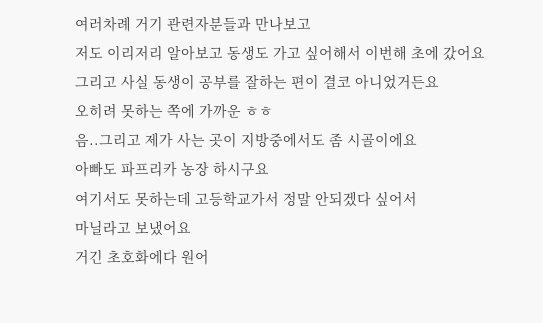여러차례 거기 관련자분들과 만나보고
저도 이리저리 알아보고 동생도 가고 싶어해서 이번해 초에 갔어요
그리고 사실 동생이 공부를 잘하는 편이 결코 아니었거든요
오히려 못하는 쪽에 가까운 ㅎㅎ
음..그리고 제가 사는 곳이 지방중에서도 좀 시골이에요
아빠도 파프리카 농장 하시구요
여기서도 못하는데 고등학교가서 정말 안되겠다 싶어서
마닐라고 보냈어요
거긴 초호화에다 원어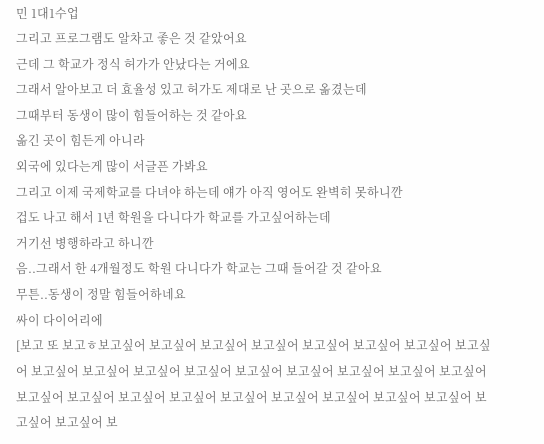민 1대1수업
그리고 프로그램도 알차고 좋은 것 같았어요
근데 그 학교가 정식 허가가 안났다는 거에요
그래서 알아보고 더 효율성 있고 허가도 제대로 난 곳으로 옮겼는데
그때부터 동생이 많이 힘들어하는 것 같아요
옮긴 곳이 힘든게 아니라
외국에 있다는게 많이 서글픈 가봐요
그리고 이제 국제학교를 다녀야 하는데 얘가 아직 영어도 완벽히 못하니깐
겁도 나고 해서 1년 학원을 다니다가 학교를 가고싶어하는데
거기선 병행하라고 하니깐
음..그래서 한 4개월정도 학원 다니다가 학교는 그때 들어갈 것 같아요
무튼..동생이 정말 힘들어하네요
싸이 다이어리에
[보고 또 보고ㅎ보고싶어 보고싶어 보고싶어 보고싶어 보고싶어 보고싶어 보고싶어 보고싶어 보고싶어 보고싶어 보고싶어 보고싶어 보고싶어 보고싶어 보고싶어 보고싶어 보고싶어 보고싶어 보고싶어 보고싶어 보고싶어 보고싶어 보고싶어 보고싶어 보고싶어 보고싶어 보고싶어 보고싶어 보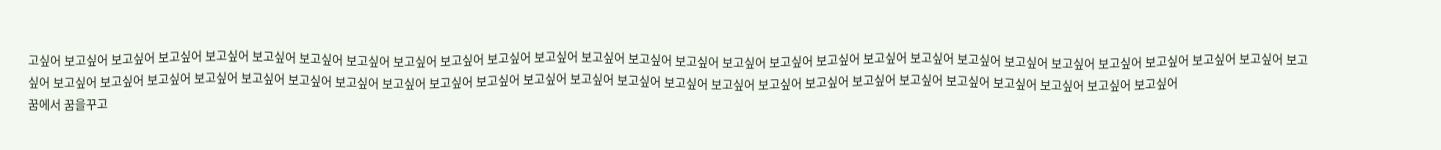고싶어 보고싶어 보고싶어 보고싶어 보고싶어 보고싶어 보고싶어 보고싶어 보고싶어 보고싶어 보고싶어 보고싶어 보고싶어 보고싶어 보고싶어 보고싶어 보고싶어 보고싶어 보고싶어 보고싶어 보고싶어 보고싶어 보고싶어 보고싶어 보고싶어 보고싶어 보고싶어 보고싶어 보고싶어 보고싶어 보고싶어 보고싶어 보고싶어 보고싶어 보고싶어 보고싶어 보고싶어 보고싶어 보고싶어 보고싶어 보고싶어 보고싶어 보고싶어 보고싶어 보고싶어 보고싶어 보고싶어 보고싶어 보고싶어 보고싶어 보고싶어 보고싶어
꿈에서 꿈을꾸고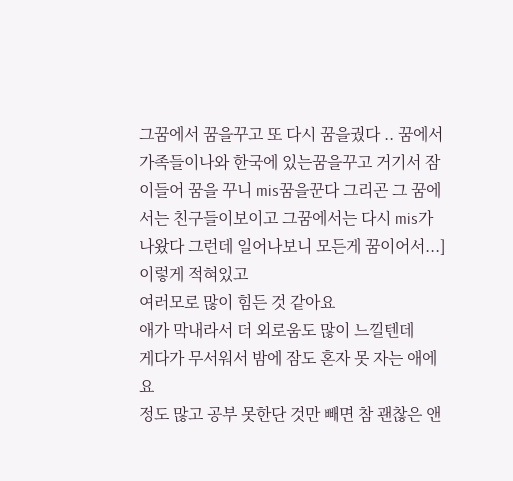그꿈에서 꿈을꾸고 또 다시 꿈을궜다 .. 꿈에서 가족들이나와 한국에 있는꿈을꾸고 거기서 잠이들어 꿈을 꾸니 mis꿈을꾼다 그리곤 그 꿈에서는 친구들이보이고 그꿈에서는 다시 mis가 나왔다 그런데 일어나보니 모든게 꿈이어서...]
이렇게 적혀있고
여러모로 많이 힘든 것 같아요
애가 막내라서 더 외로움도 많이 느낄텐데
게다가 무서워서 밤에 잠도 혼자 못 자는 애에요
정도 많고 공부 못한단 것만 빼면 참 괜찮은 앤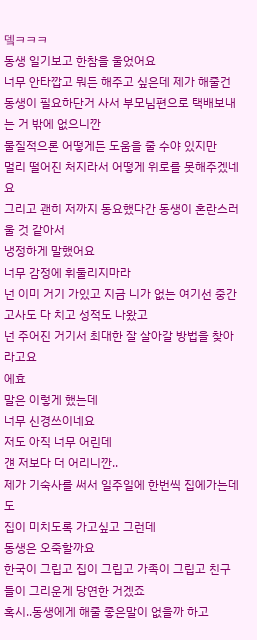뎈ㅋㅋㅋ
동생 일기보고 한참을 울었어요
너무 안타깝고 뭐든 해주고 싶은데 제가 해줄건 동생이 필요하단거 사서 부모님편으로 택배보내는 거 밖에 없으니깐
물질적으론 어떻게든 도움을 줄 수야 있지만
멀리 떨어진 처지라서 어떻게 위로를 못해주겠네요
그리고 괜히 저까지 동요했다간 동생이 혼란스러울 것 같아서
냉정하게 말했어요
너무 감정에 휘둘리지마라
넌 이미 거기 가있고 지금 니가 없는 여기선 중간고사도 다 치고 성적도 나왔고
넌 주어진 거기서 최대한 잘 살아갈 방법을 찾아라고요
에효
말은 이렇게 했는데
너무 신경쓰이네요
저도 아직 너무 어린데
걘 저보다 더 어리니깐..
제가 기숙사를 써서 일주일에 한번씩 집에가는데도
집이 미치도록 가고싶고 그런데
동생은 오죽할까요
한국이 그립고 집이 그립고 가족이 그립고 친구들이 그리운게 당연한 거겠죠
혹시..동생에게 해줄 좋은말이 없을까 하고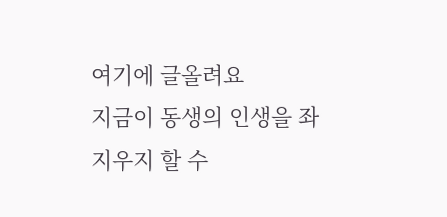여기에 글올려요
지금이 동생의 인생을 좌지우지 할 수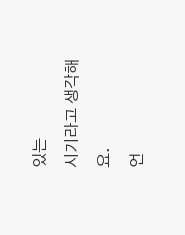있는
시기라고 생각해요.
언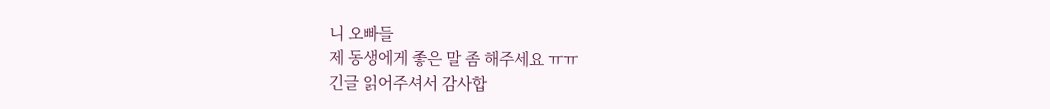니 오빠들
제 동생에게 좋은 말 좀 해주세요 ㅠㅠ
긴글 읽어주셔서 감사합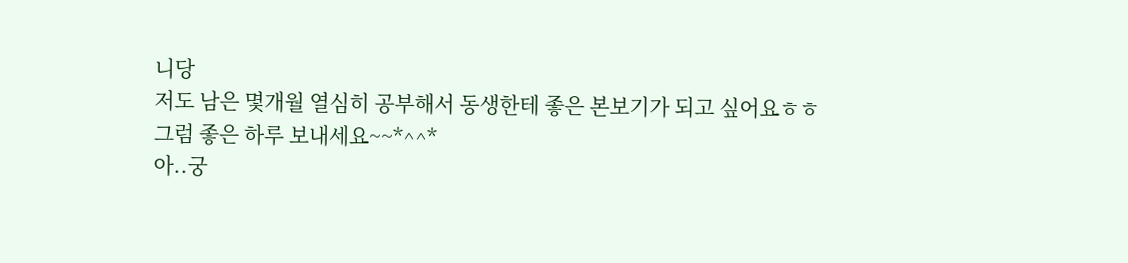니당
저도 남은 몇개월 열심히 공부해서 동생한테 좋은 본보기가 되고 싶어요ㅎㅎ
그럼 좋은 하루 보내세요~~*^^*
아..궁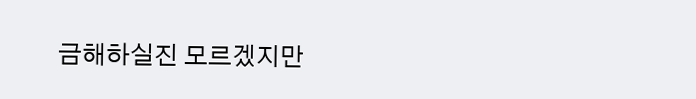금해하실진 모르겠지만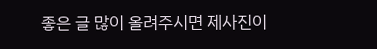좋은 글 많이 올려주시면 제사진이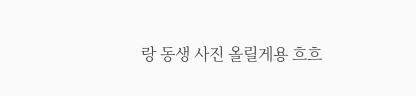랑 동생 사진 올릴게용 흐흐